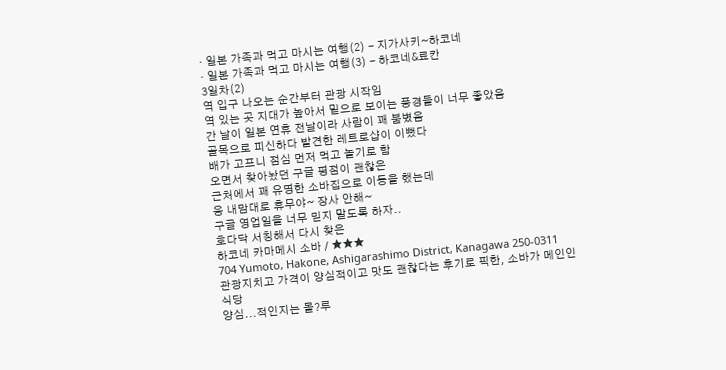· 일본 가족과 먹고 마시는 여행(2) - 지가사키~하코네
· 일본 가족과 먹고 마시는 여행(3) - 하코네&료칸
3일차(2)
역 입구 나오는 순간부터 관광 시작임
역 있는 곳 지대가 높아서 밑으로 보이는 풍경들이 너무 좋았음
간 날이 일본 연휴 전날이라 사람이 꽤 붐볐음
골목으로 피신하다 발견한 레트로샵이 이뻤다
배가 고프니 점심 먼저 먹고 놀기로 함
오면서 찾아놨던 구글 평점이 괜찮은
근처에서 꽤 유명한 소바집으로 이동을 했는데
응 내맘대로 휴무야~ 장사 안해~
구글 영업일을 너무 믿지 말도록 하자..
호다닥 서칭해서 다시 찾은
하코네 카마메시 소바 / ★★★
704 Yumoto, Hakone, Ashigarashimo District, Kanagawa 250-0311
관광지치고 가격이 양심적이고 맛도 괜찮다는 후기로 픽한, 소바가 메인인 식당
양심...적인지는 몰?루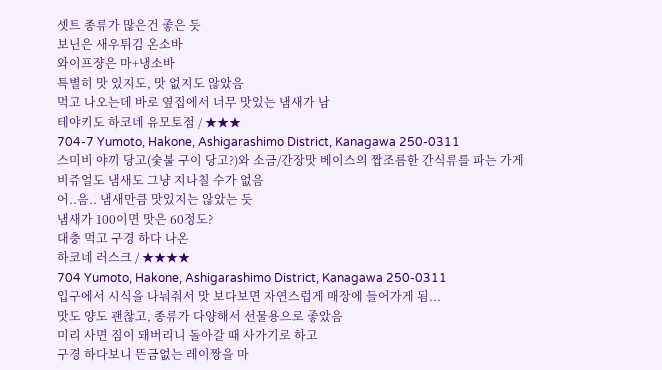셋트 종류가 많은건 좋은 듯
보닌은 새우튀김 온소바
와이프쟝은 마+냉소바
특별히 맛 있지도, 맛 없지도 않았음
먹고 나오는데 바로 옆집에서 너무 맛있는 냄새가 남
테야키도 하코네 유모토점 / ★★★
704-7 Yumoto, Hakone, Ashigarashimo District, Kanagawa 250-0311
스미비 야끼 당고(숯불 구이 당고?)와 소금/간장맛 베이스의 짭조름한 간식류를 파는 가게
비쥬얼도 냄새도 그냥 지나칠 수가 없음
어..음.. 냄새만큼 맛있지는 않았는 듯
냄새가 100이면 맛은 60정도?
대충 먹고 구경 하다 나온
하코네 러스크 / ★★★★
704 Yumoto, Hakone, Ashigarashimo District, Kanagawa 250-0311
입구에서 시식을 나눠줘서 맛 보다보면 자연스럽게 매장에 들어가게 됨...
맛도 양도 괜찮고, 종류가 다양해서 선물용으로 좋았음
미리 사면 짐이 돼버리니 돌아갈 때 사가기로 하고
구경 하다보니 뜬금없는 레이짱을 마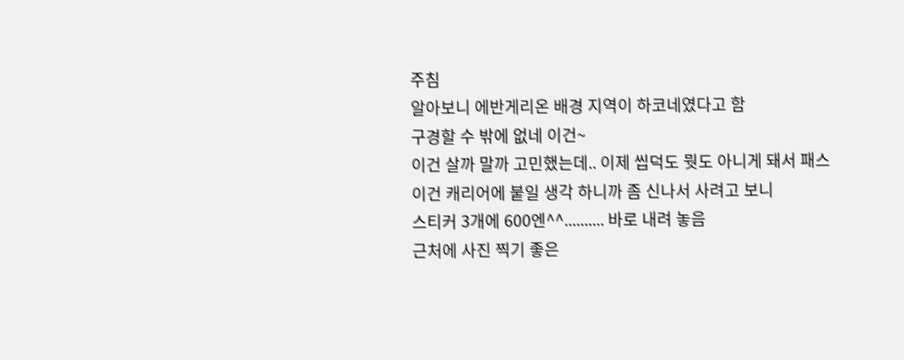주침
알아보니 에반게리온 배경 지역이 하코네였다고 함
구경할 수 밖에 없네 이건~
이건 살까 말까 고민했는데.. 이제 씹덕도 뭣도 아니게 돼서 패스
이건 캐리어에 붙일 생각 하니까 좀 신나서 사려고 보니
스티커 3개에 600엔^^.......... 바로 내려 놓음
근처에 사진 찍기 좋은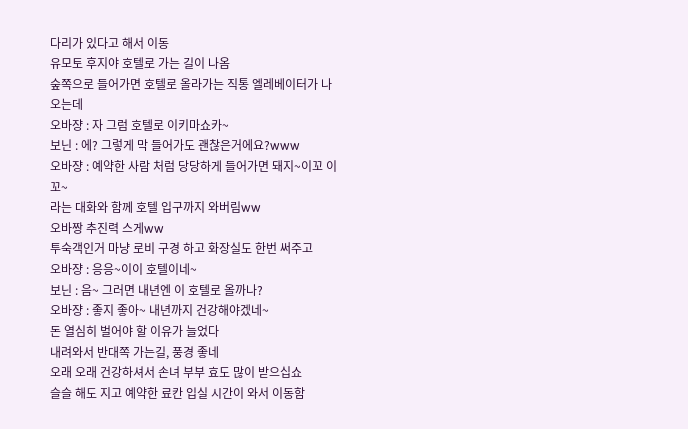다리가 있다고 해서 이동
유모토 후지야 호텔로 가는 길이 나옴
숲쪽으로 들어가면 호텔로 올라가는 직통 엘레베이터가 나오는데
오바쟝 : 자 그럼 호텔로 이키마쇼카~
보닌 : 에? 그렇게 막 들어가도 괜찮은거에요?www
오바쟝 : 예약한 사람 처럼 당당하게 들어가면 돼지~이꼬 이꼬~
라는 대화와 함께 호텔 입구까지 와버림ww
오바짱 추진력 스게ww
투숙객인거 마냥 로비 구경 하고 화장실도 한번 써주고
오바쟝 : 응응~이이 호텔이네~
보닌 : 음~ 그러면 내년엔 이 호텔로 올까나?
오바쟝 : 좋지 좋아~ 내년까지 건강해야겠네~
돈 열심히 벌어야 할 이유가 늘었다
내려와서 반대쪽 가는길, 풍경 좋네
오래 오래 건강하셔서 손녀 부부 효도 많이 받으십쇼
슬슬 해도 지고 예약한 료칸 입실 시간이 와서 이동함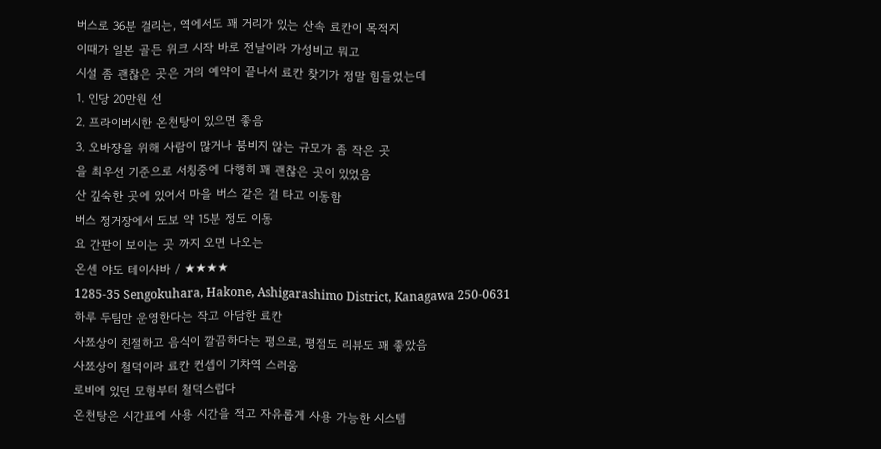버스로 36분 걸리는, 역에서도 꽤 거리가 있는 산속 료칸이 목적지
이때가 일본 골든 위크 시작 바로 전날이라 가성비고 뭐고
시설 좀 괜찮은 곳은 거의 예약이 끝나서 료칸 찾기가 정말 힘들었는데
1. 인당 20만원 선
2. 프라이버시한 온천탕이 있으면 좋음
3. 오바쟝을 위해 사람이 많거나 붐비지 않는 규모가 좀 작은 곳
을 최우선 기준으로 서칭중에 다행히 꽤 괜찮은 곳이 있었음
산 깊숙한 곳에 있어서 마을 버스 같은 걸 타고 이동함
버스 정거장에서 도보 약 15분 정도 이동
요 간판이 보이는 곳 까지 오면 나오는
온센 야도 테이샤바 / ★★★★
1285-35 Sengokuhara, Hakone, Ashigarashimo District, Kanagawa 250-0631
하루 두팀만 운영한다는 작고 아담한 료칸
사쬬상이 친절하고 음식이 깔끔하다는 평으로, 평점도 리뷰도 꽤 좋았음
사쬬상이 철덕이라 료칸 컨셉이 기차역 스러움
로비에 있던 모형부터 철덕스럽다
온천탕은 시간표에 사용 시간을 적고 자유롭게 사용 가능한 시스템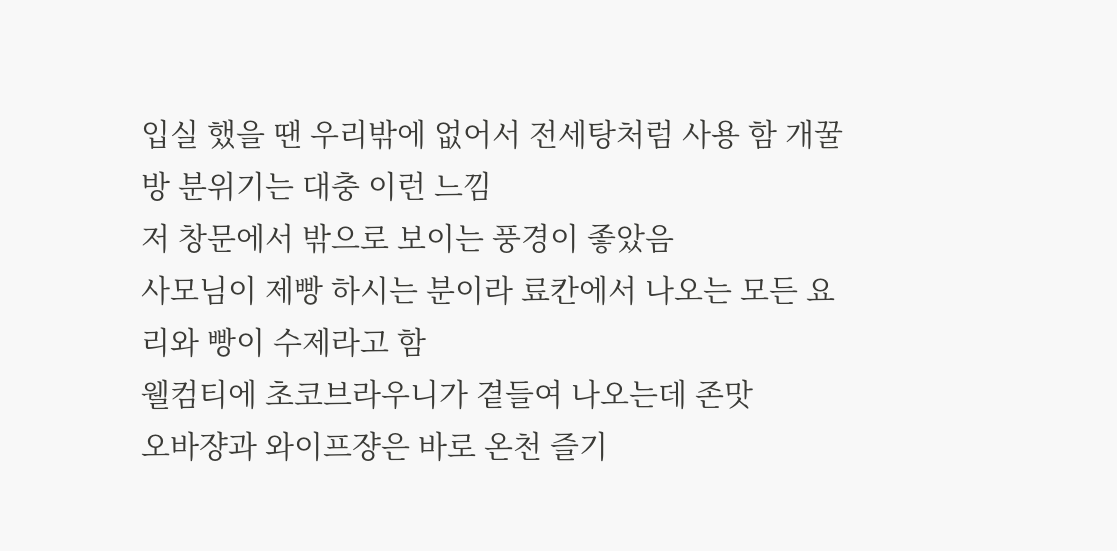입실 했을 땐 우리밖에 없어서 전세탕처럼 사용 함 개꿀
방 분위기는 대충 이런 느낌
저 창문에서 밖으로 보이는 풍경이 좋았음
사모님이 제빵 하시는 분이라 료칸에서 나오는 모든 요리와 빵이 수제라고 함
웰컴티에 초코브라우니가 곁들여 나오는데 존맛
오바쟝과 와이프쟝은 바로 온천 즐기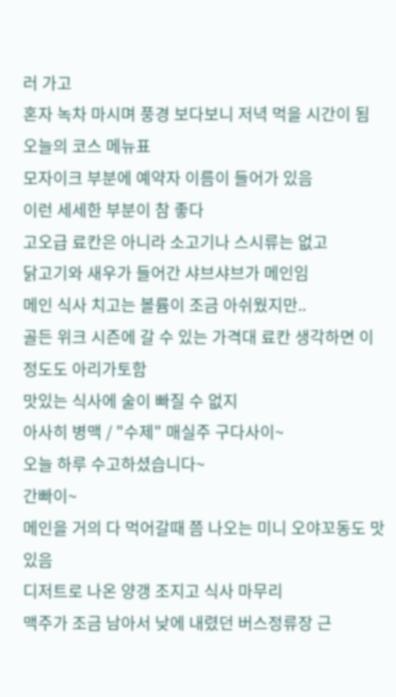러 가고
혼자 녹차 마시며 풍경 보다보니 저녁 먹을 시간이 됨
오늘의 코스 메뉴표
모자이크 부분에 예약자 이름이 들어가 있음
이런 세세한 부분이 참 좋다
고오급 료칸은 아니라 소고기나 스시류는 없고
닭고기와 새우가 들어간 샤브샤브가 메인임
메인 식사 치고는 볼륨이 조금 아쉬웠지만..
골든 위크 시즌에 갈 수 있는 가격대 료칸 생각하면 이정도도 아리가토함
맛있는 식사에 술이 빠질 수 없지
아사히 병맥 / "수제" 매실주 구다사이~
오늘 하루 수고하셨습니다~
간빠이~
메인을 거의 다 먹어갈때 쯤 나오는 미니 오야꼬동도 맛있음
디저트로 나온 양갱 조지고 식사 마무리
맥주가 조금 남아서 낮에 내렸던 버스정류장 근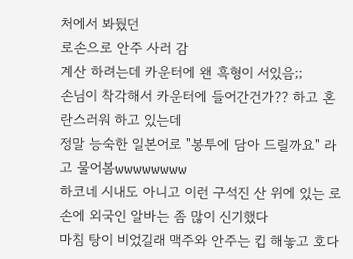처에서 봐뒀던
로손으로 안주 사러 감
계산 하려는데 카운터에 왠 흑형이 서있음;;
손님이 착각해서 카운터에 들어간건가?? 하고 혼란스러워 하고 있는데
정말 능숙한 일본어로 "봉투에 담아 드릴까요" 라고 물어봄wwwwwwww
하코네 시내도 아니고 이런 구석진 산 위에 있는 로손에 외국인 알바는 좀 많이 신기했다
마침 탕이 비었길래 맥주와 안주는 킵 해놓고 호다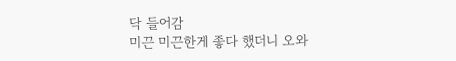닥 들어감
미끈 미끈한게 좋다 했더니 오와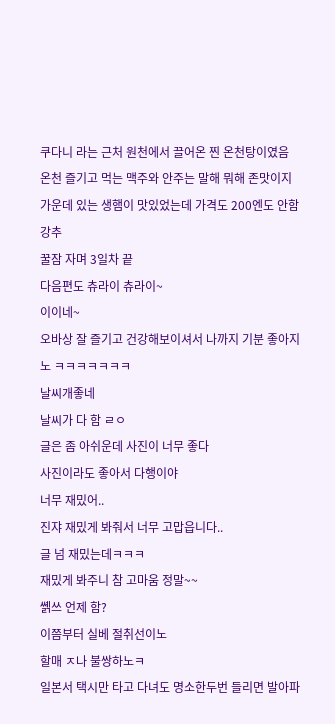쿠다니 라는 근처 원천에서 끌어온 찐 온천탕이였음
온천 즐기고 먹는 맥주와 안주는 말해 뭐해 존맛이지
가운데 있는 생햄이 맛있었는데 가격도 200엔도 안함 강추
꿀잠 자며 3일차 끝
다음편도 츄라이 츄라이~
이이네~
오바상 잘 즐기고 건강해보이셔서 나까지 기분 좋아지노 ㅋㅋㅋㅋㅋㅋㅋ
날씨개좋네
날씨가 다 함 ㄹㅇ
글은 좀 아쉬운데 사진이 너무 좋다
사진이라도 좋아서 다행이야
너무 재밌어..
진쟈 재밌게 봐줘서 너무 고맙읍니다..
글 넘 재밌는데ㅋㅋㅋ
재밌게 봐주니 참 고마움 정말~~
쏅쓰 언제 함?
이쯤부터 실베 절취선이노
할매 ㅈ나 불쌍하노ㅋ
일본서 택시만 타고 다녀도 명소한두번 들리면 발아파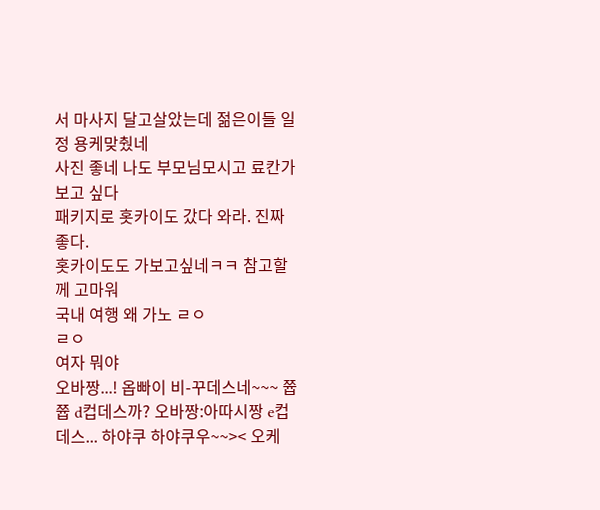서 마사지 달고살았는데 젊은이들 일정 용케맞췄네
사진 좋네 나도 부모님모시고 료칸가보고 싶다
패키지로 홋카이도 갔다 와라. 진짜 좋다.
홋카이도도 가보고싶네ㅋㅋ 참고할께 고마워
국내 여행 왜 가노 ㄹㅇ
ㄹㅇ
여자 뭐야
오바짱...! 옵빠이 비-꾸데스네~~~ 쯉쯉 d컵데스까? 오바짱:아따시짱 e컵데스... 하야쿠 하야쿠우~~>< 오케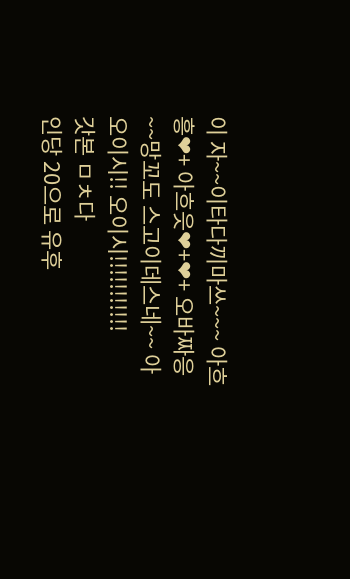이 자~~이타다끼마쓰~~~ 아흐흥❤+ 아흐읏❤+❤+ 오바짜응~~망꼬도 스고이데스네~~ 아 오이시!! 오이시!!!!!!!!!!!
갓본 ㅁㅊ다
인당 20으로 유후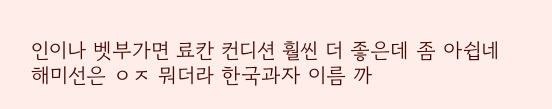인이나 벳부가면 료칸 컨디션 훨씬 더 좋은데 좀 아쉽네
해미선은 ㅇㅈ 뭐더라 한국과자 이름 까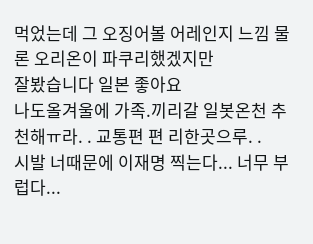먹었는데 그 오징어볼 어레인지 느낌 물론 오리온이 파쿠리했겠지만
잘봤습니다 일본 좋아요
나도올겨울에 가족.끼리갈 일봇온천 추천해ㅠ라. . 교통편 편 리한곳으루. .
시발 너때문에 이재명 찍는다... 너무 부럽다...